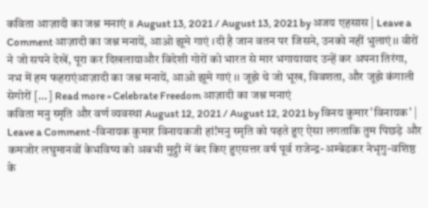कविता आज़ादी का जश्न मनाएं ।। August 13, 2021 / August 13, 2021 by अजय एहसास | Leave a Comment आज़ादी का जश्न मनायें, आओ झूमे गाएं ।दी है जान वतन पर जिसने, उनको नहीं भुलाएं।। वीरों ने जो सपने देखें, पूरा कर दिखलायाऔर विदेशी गोरों को भारत से मार भगायायाद उन्हें कर अपना तिरंगा, नभ में हम फहराएंआज़ादी का जश्न मनायें, आओ झूमे गाएं ।। जूझे थे जो भूख, विवशता, और जूझे कंगाली सेगोरों […] Read more » Celebrate Freedom आज़ादी का जश्न मनाएं
कविता मनु स्मृति और वर्ण व्यवस्था August 12, 2021 / August 12, 2021 by विनय कुमार'विनायक' | Leave a Comment -विनायक कुमार विनायकजी हां!मनु स्मृति को पढ़ते हुए ऐसा लगताकि तुम पिछड़े और कमजोर लघुमानवों केभविष्य को अबभी मुट्ठी में बंद किए हुएसत्तर वर्ष पूर्व राजेन्द्र-अम्बेडकर नेभृगु-वशिष्ठ के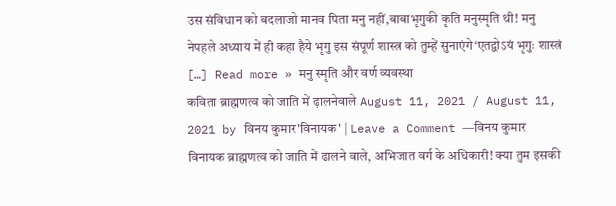उस संविधान को बदलाजो मानव पिता मनु नहीं,बाबाभृगुकी कृति मनुस्मृति थी! मनु नेपहले अध्याय में ही कहा हैये भृगु इस संपूर्ण शास्त्र को तुम्हें सुनाएंगे‘एतद्वोऽयं भृगुः शास्त्रं […] Read more » मनु स्मृति और वर्ण व्यवस्था
कविता ब्राह्मणत्व को जाति में ढ़ालनेवाले August 11, 2021 / August 11, 2021 by विनय कुमार'विनायक' | Leave a Comment —विनय कुमार विनायक ब्राह्मणत्व को जाति में ढालने वाले, अभिजात वर्ग के अधिकारी! क्या तुम इसकी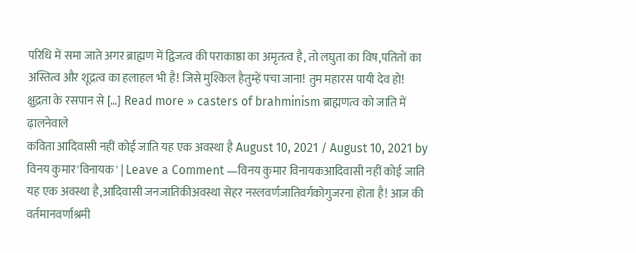परिधि में समा जाते अगर ब्राह्मण में द्विजत्व की पराकाष्ठा का अमृतत्व है, तो लघुता का विष,पतितों का अस्तित्व और शूद्रत्व का हलाहल भी है! जिसे मुश्किल हैतुम्हें पचा जाना! तुम महारस पायी देव हो! क्षुद्रता के रसपान से […] Read more » casters of brahminism ब्राह्मणत्व को जाति में ढ़ालनेवाले
कविता आदिवासी नहीं कोई जाति यह एक अवस्था है August 10, 2021 / August 10, 2021 by विनय कुमार'विनायक' | Leave a Comment —विनय कुमार विनायकआदिवासी नहीं कोई जाति यह एक अवस्था है,आदिवासी जनजातिकीअवस्था सेहर नस्लवर्णजातिवर्गकोगुजरना होता है! आज की वर्तमानवर्णाश्रमी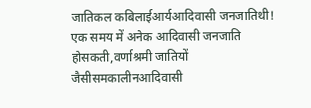जातिकल कबिलाईआर्यआदिवासी जनजातिथी! एक समय में अनेक आदिवासी जनजाति होसकती,वर्णाश्रमी जातियों जैसीसमकालीनआदिवासी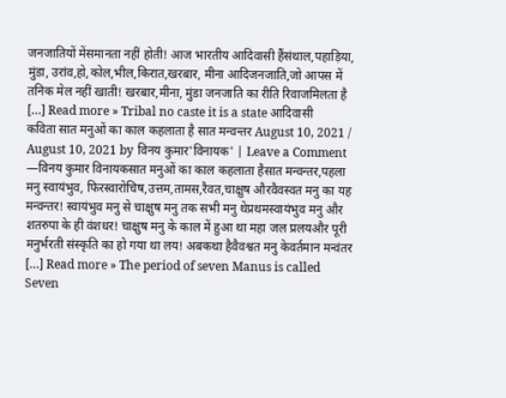जनजातियों मेंसमानता नहीं होती! आज भारतीय आदिवासी हैंसंथाल,पहाड़िया, मुंडा, उरांव,हो,कोल,भील,किरात,खरबार, मीना आदिजनजाति,जो आपस में तनिक मेल नहीं खाती! खरबार,मीना, मुंडा जनजाति का रीति रिवाजमिलता है […] Read more » Tribal no caste it is a state आदिवासी
कविता सात मनुओं का काल कहलाता है सात मन्वन्तर August 10, 2021 / August 10, 2021 by विनय कुमार'विनायक' | Leave a Comment —विनय कुमार विनायकसात मनुओं का काल कहलाता हैसात मन्वन्तर,पहला मनु स्वायंभुव, फिरस्वारोचिष,उत्तम,तामस,रैवत,चाक्षुष औरवैवस्वत मनु का यह मन्वन्तर! स्वायंभुव मनु से चाक्षुष मनु तक सभी मनु थेप्रथमस्वायंभुव मनु और शतरुपा के ही वंशधर! चाक्षुष मनु के काल में हुआ था महा जल प्रलयऔर पूरी मनुर्भरती संस्कृति का हो गया था लय! अबकथा हैवैवश्वत मनु केवर्तमान मन्वंतर […] Read more » The period of seven Manus is called Seven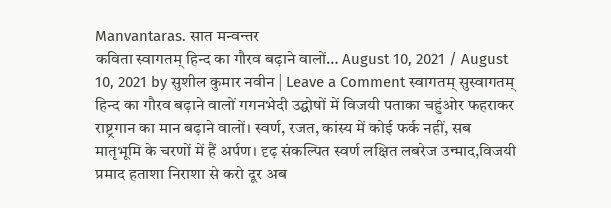Manvantaras. सात मन्वन्तर
कविता स्वागतम् हिन्द का गौरव बढ़ाने वालों… August 10, 2021 / August 10, 2021 by सुशील कुमार नवीन | Leave a Comment स्वागतम् सुस्वागतम् हिन्द का गौरव बढ़ाने वालों गगनभेदी उद्घोषों में विजयी पताका चहुंओर फहराकर राष्ट्रगान का मान बढ़ाने वालों। स्वर्ण, रजत, कांस्य में कोई फर्क नहीं, सब मातृभूमि के चरणों में हैं अर्पण। दृढ़ संकल्पित स्वर्ण लक्षित लबरेज उन्माद,विजयी प्रमाद हताशा निराशा से करो दूर अब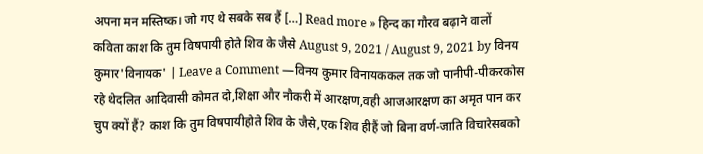अपना मन मस्तिष्क। जो गए थे सबके सब हैं […] Read more » हिन्द का गौरव बढ़ाने वालों
कविता काश कि तुम विषपायी होते शिव के जैसे August 9, 2021 / August 9, 2021 by विनय कुमार'विनायक' | Leave a Comment —विनय कुमार विनायककल तक जो पानीपी-पीकरकोस रहे थेदलित आदिवासी कोमत दो,शिक्षा और नौकरी में आरक्षण,वही आजआरक्षण का अमृत पान कर चुप क्यों हैं? काश कि तुम विषपायीहोते शिव के जैसे,एक शिव हीहैं जो बिना वर्ण-जाति विचारेसबको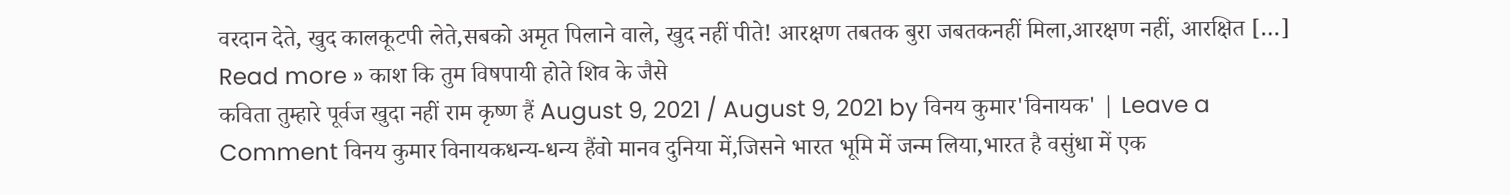वरदान देते, खुद कालकूटपी लेते,सबको अमृत पिलाने वाले, खुद नहीं पीते! आरक्षण तबतक बुरा जबतकनहीं मिला,आरक्षण नहीं, आरक्षित […] Read more » काश कि तुम विषपायी होते शिव के जैसे
कविता तुम्हारे पूर्वज खुदा नहीं राम कृष्ण हैं August 9, 2021 / August 9, 2021 by विनय कुमार'विनायक' | Leave a Comment विनय कुमार विनायकधन्य-धन्य हैंवो मानव दुनिया में,जिसने भारत भूमि में जन्म लिया,भारत है वसुंधा में एक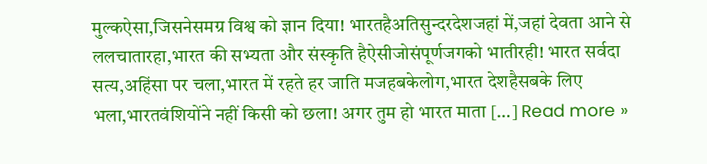मुल्कऐसा,जिसनेसमग्र विश्व को ज्ञान दिया! भारतहैअतिसुन्दरदेशजहां में,जहां देवता आने से ललचातारहा,भारत की सभ्यता और संस्कृति हैऐसीजोसंपूर्णजगको भातीरही! भारत सर्वदा सत्य,अहिंसा पर चला,भारत में रहते हर जाति मजहबकेलोग,भारत देशहैसबके लिए भला,भारतवंशियोंने नहीं किसी को छला! अगर तुम हो भारत माता […] Read more »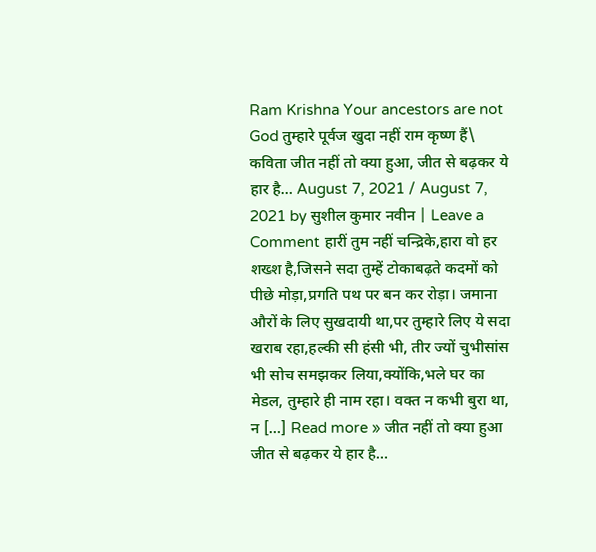Ram Krishna Your ancestors are not God तुम्हारे पूर्वज खुदा नहीं राम कृष्ण हैं\
कविता जीत नहीं तो क्या हुआ, जीत से बढ़कर ये हार है… August 7, 2021 / August 7, 2021 by सुशील कुमार नवीन | Leave a Comment हारीं तुम नहीं चन्द्रिके,हारा वो हर शख्श है,जिसने सदा तुम्हें टोकाबढ़ते कदमों को पीछे मोड़ा,प्रगति पथ पर बन कर रोड़ा। जमाना औरों के लिए सुखदायी था,पर तुम्हारे लिए ये सदा खराब रहा,हल्की सी हंसी भी, तीर ज्यों चुभीसांस भी सोच समझकर लिया,क्योंकि,भले घर का मेडल, तुम्हारे ही नाम रहा। वक्त न कभी बुरा था, न […] Read more » जीत नहीं तो क्या हुआ जीत से बढ़कर ये हार है…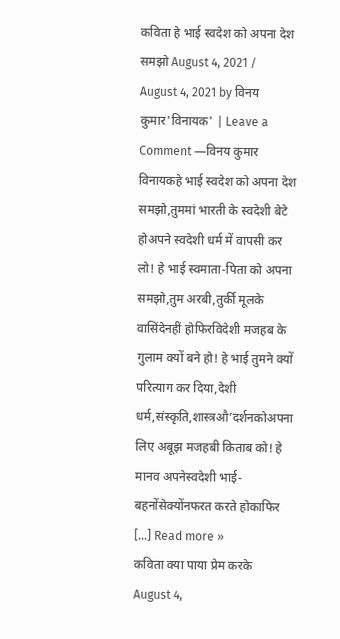कविता हे भाई स्वदेश को अपना देश समझो August 4, 2021 / August 4, 2021 by विनय कुमार'विनायक' | Leave a Comment —विनय कुमार विनायकहे भाई स्वदेश को अपना देश समझो,तुममां भारती के स्वदेशी बेटे होअपने स्वदेशी धर्म में वापसी कर लो! हे भाई स्वमाता-पिता को अपना समझो,तुम अरबी,तुर्की मूलके वासिंदेनहीं होफिरविदेशी मजहब के गुलाम क्यों बने हो! हे भाई तुमने क्यों परित्याग कर दिया,देशी धर्म,संस्कृति,शास्त्रऔ’दर्शनकोअपना लिए अबूझ मजहबी किताब को! हे मानव अपनेस्वदेशी भाई-बहनोंसेक्योंनफरत करते होकाफिर […] Read more »
कविता क्या पाया प्रेम करके August 4,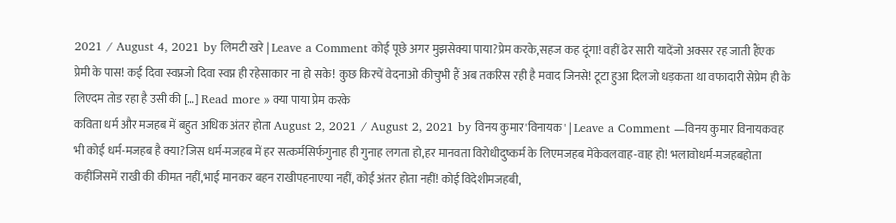2021 / August 4, 2021 by लिमटी खरे | Leave a Comment कोई पूछे अगर मुझसेक्या पाया?प्रेम करके,सहज कह दूंगा! वहीं ढेर सारी यादेंजो अक्सर रह जाती हैंएक प्रेमी के पास! कई दिवा स्वप्नजो दिवा स्वप्न ही रहेसाकार ना हो सके! कुछ किरचें वेदनाओ कीचुभी हैं अब तकरिस रही है मवाद जिनसे! टूटा हुआ दिलजो धड़कता था वफादारी सेप्रेम ही के लिएदम तोड रहा है उसी की […] Read more » क्या पाया प्रेम करके
कविता धर्म और मजहब में बहुत अधिक अंतर होता August 2, 2021 / August 2, 2021 by विनय कुमार'विनायक' | Leave a Comment —विनय कुमार विनायकवह भी कोई धर्म-मजहब है क्या?जिस धर्म-मजहब में हर सत्कर्मसिर्फगुनाह ही गुनाह लगता हो,हर मानवता विरोधीदुष्कर्म के लिएमजहब मेंकेवलवाह-वाह हो! भलावोधर्म-मजहबहोता कहींजिसमें राखी की कीमत नहीं,भाई मानकर बहन राखीपहनाएया नहीं, कोई अंतर होता नहीं! कोई विदेशीमजहबी,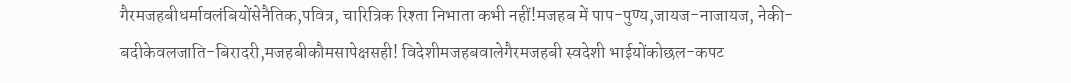गैरमजहबीधर्मावलंबियोंसेनैतिक,पवित्र, चारित्रिक रिश्ता निभाता कभी नहीं!मजहब में पाप-पुण्य,जायज-नाजायज, नेकी-बदीकेवलजाति-बिरादरी,मजहबीकौमसापेक्षसही! विदेशीमजहबवालेगैरमजहबी स्वदेशी भाईयोंकोछल-कपट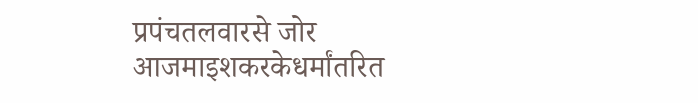प्रपंचतलवारसे जोर आजमाइशकरकेधर्मांतरित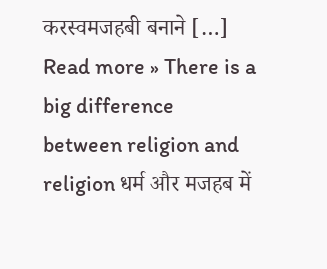करस्वमजहबी बनाने […] Read more » There is a big difference between religion and religion धर्म और मजहब में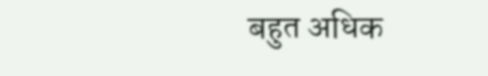बहुत अधिक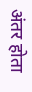अंतर होता